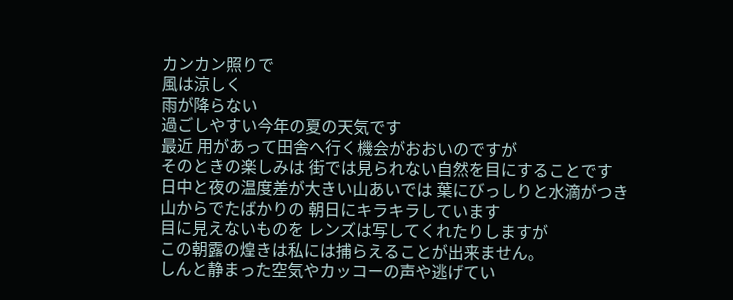カンカン照りで
風は涼しく
雨が降らない
過ごしやすい今年の夏の天気です
最近 用があって田舎へ行く機会がおおいのですが
そのときの楽しみは 街では見られない自然を目にすることです
日中と夜の温度差が大きい山あいでは 葉にびっしりと水滴がつき
山からでたばかりの 朝日にキラキラしています
目に見えないものを レンズは写してくれたりしますが
この朝露の煌きは私には捕らえることが出来ません。
しんと静まった空気やカッコーの声や逃げてい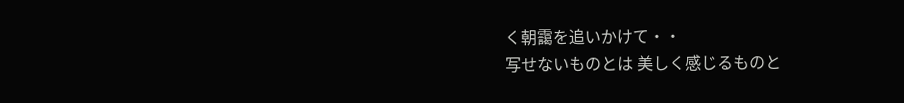く朝靄を追いかけて・・
写せないものとは 美しく感じるものと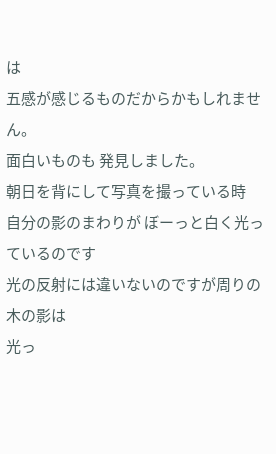は
五感が感じるものだからかもしれません。
面白いものも 発見しました。
朝日を背にして写真を撮っている時
自分の影のまわりが ぼーっと白く光っているのです
光の反射には違いないのですが周りの木の影は
光っ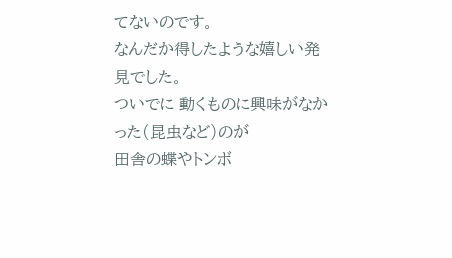てないのです。
なんだか得したような嬉しい発見でした。
ついでに 動くものに興味がなかった(昆虫など)のが
田舎の蝶やトンボ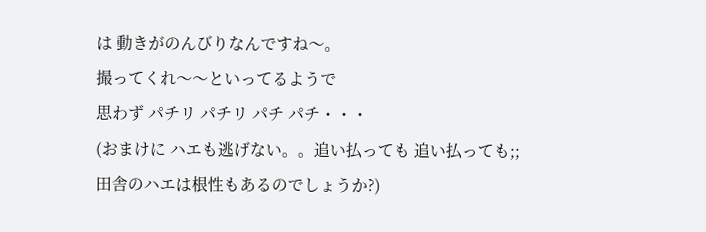は 動きがのんびりなんですね〜。
撮ってくれ〜〜といってるようで
思わず パチリ パチリ パチ パチ・・・
(おまけに ハエも逃げない。。追い払っても 追い払っても;;
田舎のハエは根性もあるのでしょうか?)